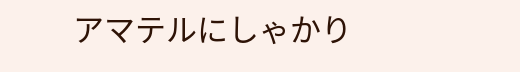アマテルにしゃかり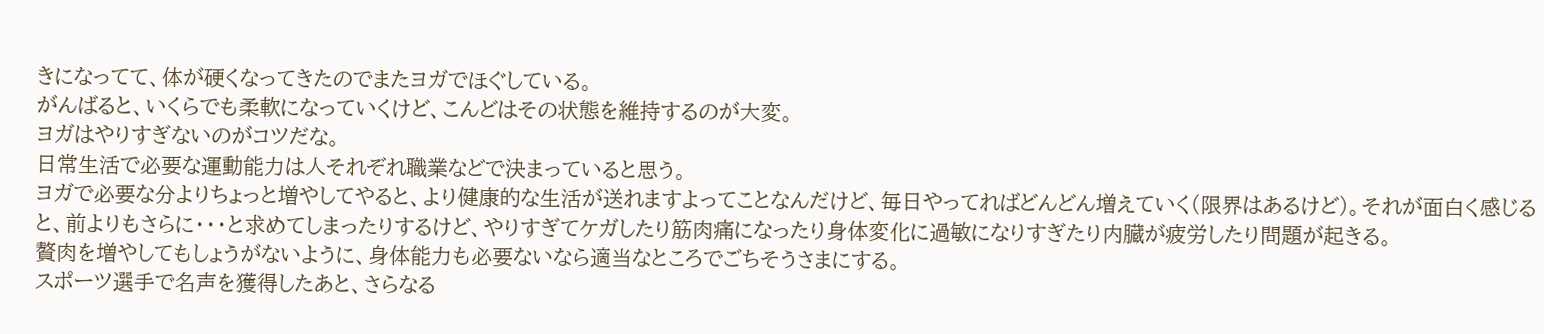きになってて、体が硬くなってきたのでまたヨガでほぐしている。
がんばると、いくらでも柔軟になっていくけど、こんどはその状態を維持するのが大変。
ヨガはやりすぎないのがコツだな。
日常生活で必要な運動能力は人それぞれ職業などで決まっていると思う。
ヨガで必要な分よりちょっと増やしてやると、より健康的な生活が送れますよってことなんだけど、毎日やってればどんどん増えていく(限界はあるけど)。それが面白く感じると、前よりもさらに・・・と求めてしまったりするけど、やりすぎてケガしたり筋肉痛になったり身体変化に過敏になりすぎたり内臓が疲労したり問題が起きる。
贅肉を増やしてもしょうがないように、身体能力も必要ないなら適当なところでごちそうさまにする。
スポーツ選手で名声を獲得したあと、さらなる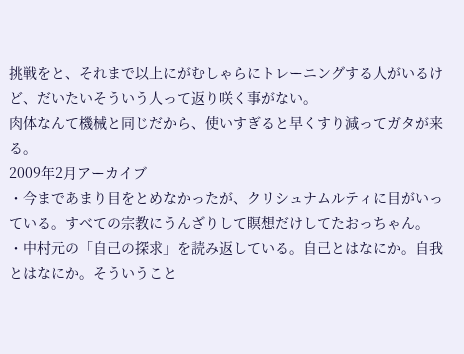挑戦をと、それまで以上にがむしゃらにトレーニングする人がいるけど、だいたいそういう人って返り咲く事がない。
肉体なんて機械と同じだから、使いすぎると早くすり減ってガタが来る。
2009年2月アーカイブ
・今まであまり目をとめなかったが、クリシュナムルティに目がいっている。すべての宗教にうんざりして瞑想だけしてたおっちゃん。
・中村元の「自己の探求」を読み返している。自己とはなにか。自我とはなにか。そういうこと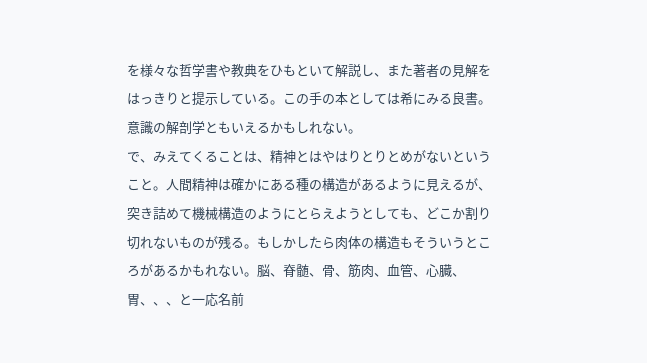を様々な哲学書や教典をひもといて解説し、また著者の見解をはっきりと提示している。この手の本としては希にみる良書。意識の解剖学ともいえるかもしれない。
で、みえてくることは、精神とはやはりとりとめがないということ。人間精神は確かにある種の構造があるように見えるが、突き詰めて機械構造のようにとらえようとしても、どこか割り切れないものが残る。もしかしたら肉体の構造もそういうところがあるかもれない。脳、脊髄、骨、筋肉、血管、心臓、胃、、、と一応名前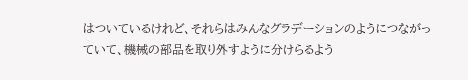はついているけれど、それらはみんなグラデーションのようにつながっていて、機械の部品を取り外すように分けらるよう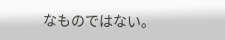なものではない。